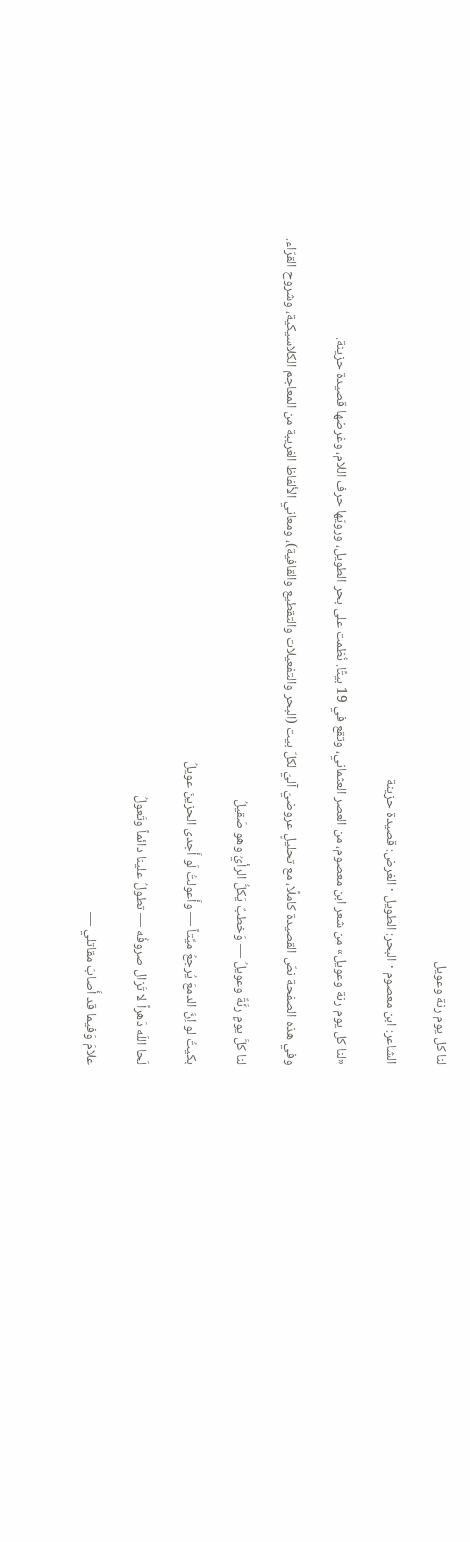لنا كل يوم رنة وعويل

الشاعر: ابن معصوم · البحر: الطويل · الغرض: قصيدة حزينة

«لنا كل يوم رنة وعويل» من شعر ابن معصوم، من العصر العثماني، وتقع في 19 بيتًا. نُظمت على بحر الطويل، ورويّها حرف اللام، وغرضها قصيدة حزينة.

وفي هذه الصفحة نصّ القصيدة كاملًا، مع تحليلٍ عروضيّ آليّ لكلّ بيت (البحر والتفعيلات والتقطيع والقافية)، ومعاني الألفاظ الغريبة من المعاجم الكلاسيكية، وشروح القرّاء.

لنا كلَّ يومٍ رنَّةٌ وعويلُ — وَخطبٌ يَكلُّ الرأيُ وهو صَقيلُ

بكيتُ لو اِنَّ الدمعَ يُرجعُ ميِّتاً — وأَعولتُ لَو أَجدى الحزينَ عويلُ

لَحا اللَه دَهراً لا تَزال صروفُه — تطولُ علينا دائماً وتَعولُ

علامَ وَفيما قد أَصابَ مقاتلي —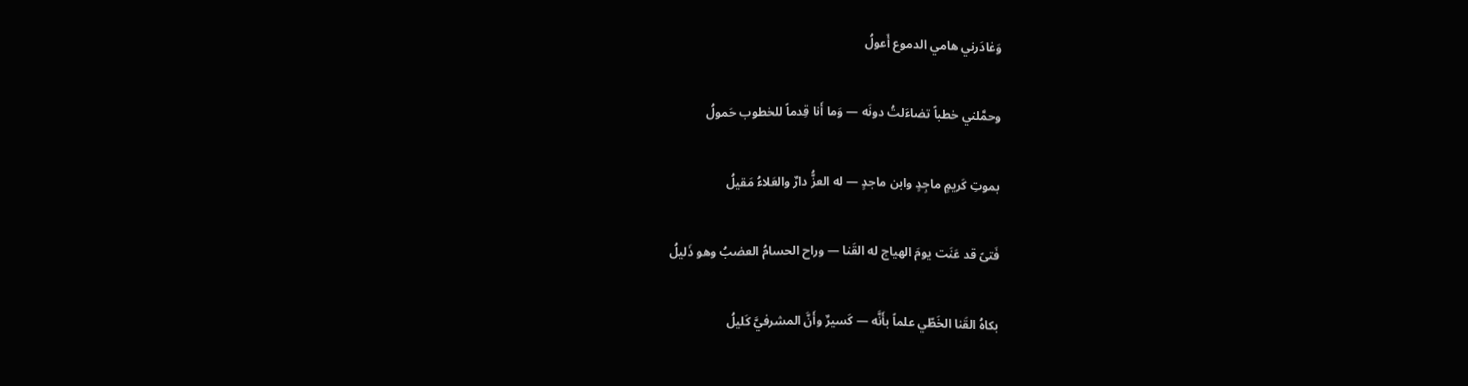وَغادَرني هامي الدموع أَعولُ

وحمَّلني خطباً تضاءَلتُ دونَه — وَما أَنا قِدماً للخطوب حَمولُ

بموتِ كَريمٍ ماجِدٍ وابن ماجدٍ — له العزُّ دارٌ والعَلاءُ مَقيلُ

فَتىً قد عَنَت يومَ الهياج له القَنا — وراح الحسامُ العضبُ وهو ذَليلُ

بكاهُ القَنا الخَطّي علماً بأَنَّه — كَسيرٌ وأَنَّ المشرفيَّ كَليلُ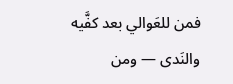فمن للعَوالي بعد كفَّيه والنَدى — ومن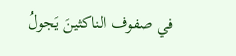في صفوف الناكثينَ يَجولُ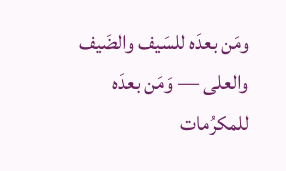ومَن بعدَه للسَيف والضَيف والعلى — وَمَن بعدَه للمكرُمات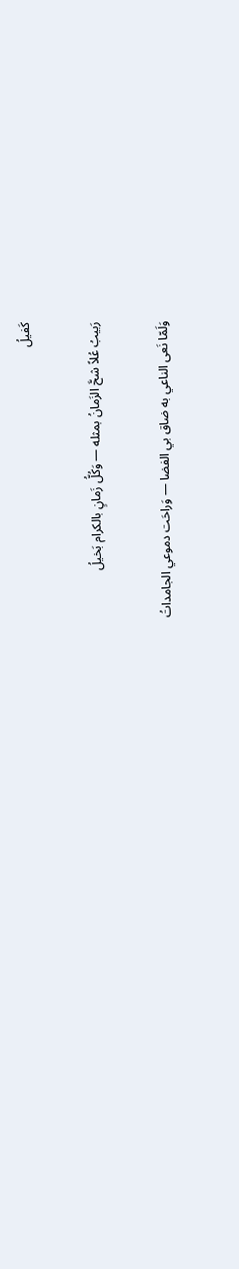كَفيلُ

رَبيبُ عُلاً شحَّ الزَمانُ بمثله — وَكُلُّ زَمانٍ بالكرام بَخيلُ

وَلَمّا نَعى الناعي به ضاق بي الفضا — وَراحَت دموعي الجامداتُ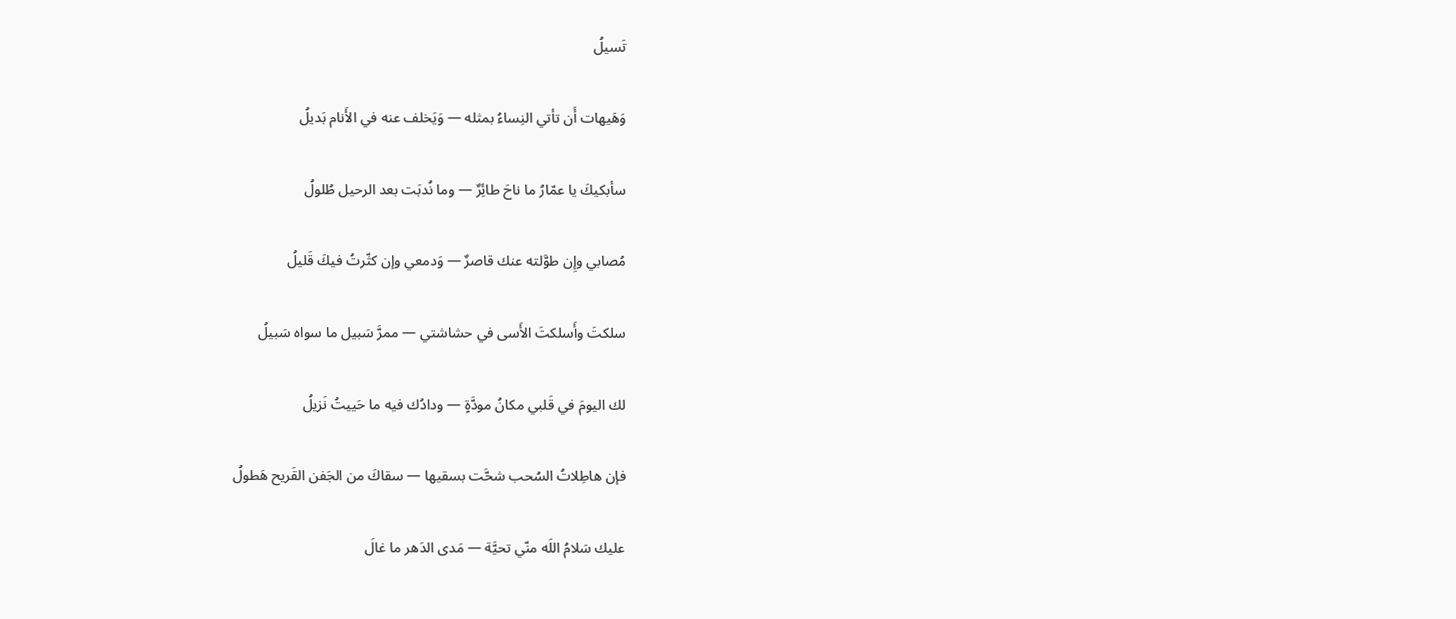تَسيلُ

وَهَيهات أَن تأتي النِساءُ بمثله — وَيَخلف عنه في الأَنام بَديلُ

سأبكيكَ يا عمّارُ ما ناحَ طائِرٌ — وما نُدبَت بعد الرحيل طُلولُ

مُصابي وإِن طوَّلته عنك قاصرٌ — وَدمعي وإن كثّرتُ فيكَ قَليلُ

سلكتَ وأَسلكتَ الأَسى في حشاشتي — ممرَّ سَبيل ما سواه سَبيلُ

لك اليومَ في قَلبي مكانُ مودَّةٍ — ودادُك فيه ما حَييتُ نَزيلُ

فإن هاطِلاتُ السُحب شحَّت بسقيها — سقاكَ من الجَفن القَريح هَطولُ

عليك سَلامُ اللَه منّي تحيَّة — مَدى الدَهر ما غالَ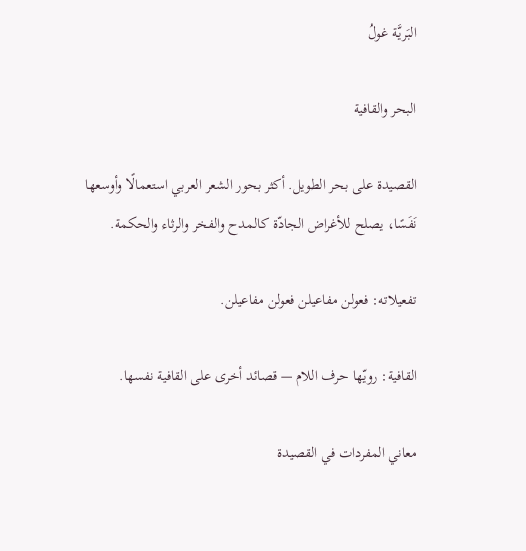البَريَّة غولُ

البحر والقافية

القصيدة على بحر الطويل. أكثر بحور الشعر العربي استعمالًا وأوسعها نَفَسًا، يصلح للأغراض الجادّة كالمدح والفخر والرثاء والحكمة.

تفعيلاته: فعولن مفاعيلن فعولن مفاعيلن.

القافية: رويّها حرف اللام — قصائد أخرى على القافية نفسها.

معاني المفردات في القصيدة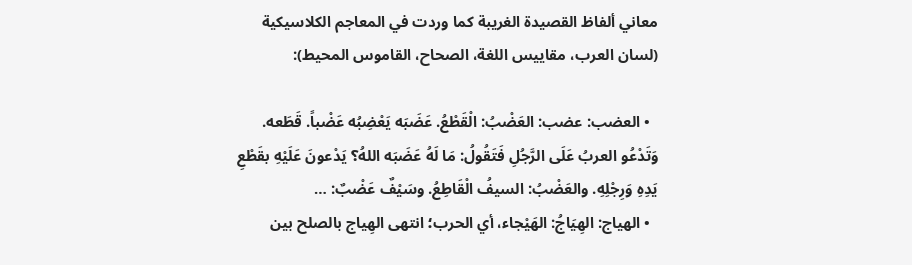معاني ألفاظ القصيدة الغريبة كما وردت في المعاجم الكلاسيكية (لسان العرب، مقاييس اللغة، الصحاح، القاموس المحيط):

  • العضب: عضب: العَضْبُ: الْقَطْعُ. عَضَبَه يَعْضِبُه عَضْباً. قَطَعه. وَتَدْعُو العربُ عَلَى الرَّجُلِ فَتَقُولُ: مَا لَهُ عَضَبَه اللهُ؟ يَدْعونَ عَلَيْهِ بقَطْعِ يَدِهِ وَرِجْلِهِ. والعَضْبُ: السيفُ الْقَاطِعُ. وسَيْفٌ عَضْبٌ: …
  • الهياج: الهِيَاجُ: الهَيْجاء، أي الحرب؛ انتهى الهِياج بالصلح بين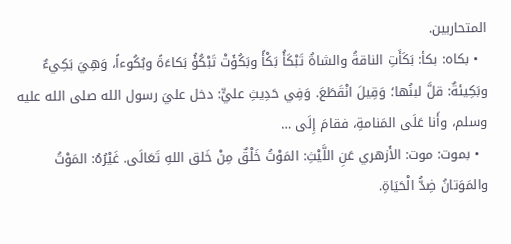المتحاربين.
  • بكاه: بكأ: بَكَأَتِ الناقةُ والشاةُ تَبْكَأُ بَكْأً وبَكُؤَتْ تَبْكُؤُ بَكاءَةً وبُكُوءاً، وَهِيَ بَكِيءٌ وبَكِيئةٌ: قلَّ لبنُها؛ وَقِيلَ انْقَطَعَ. وَفِي حَدِيثِ عليٍّ: دخل عليَ رسول الله صلى الله عليه وسلم، وأَنا عَلَى المَنامةِ، فقامَ إِلَى …
  • بموت: موت: الأَزهري عَنِ اللَّيْثِ: المَوْتُ خَلْقٌ مِنْ خَلق اللهِ تَعَالَى. غَيْرُهُ: المَوْتُ والمَوَتانُ ضِدُّ الْحَيَاةِ.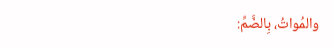والمُواتُ، بِالضَّمِّ: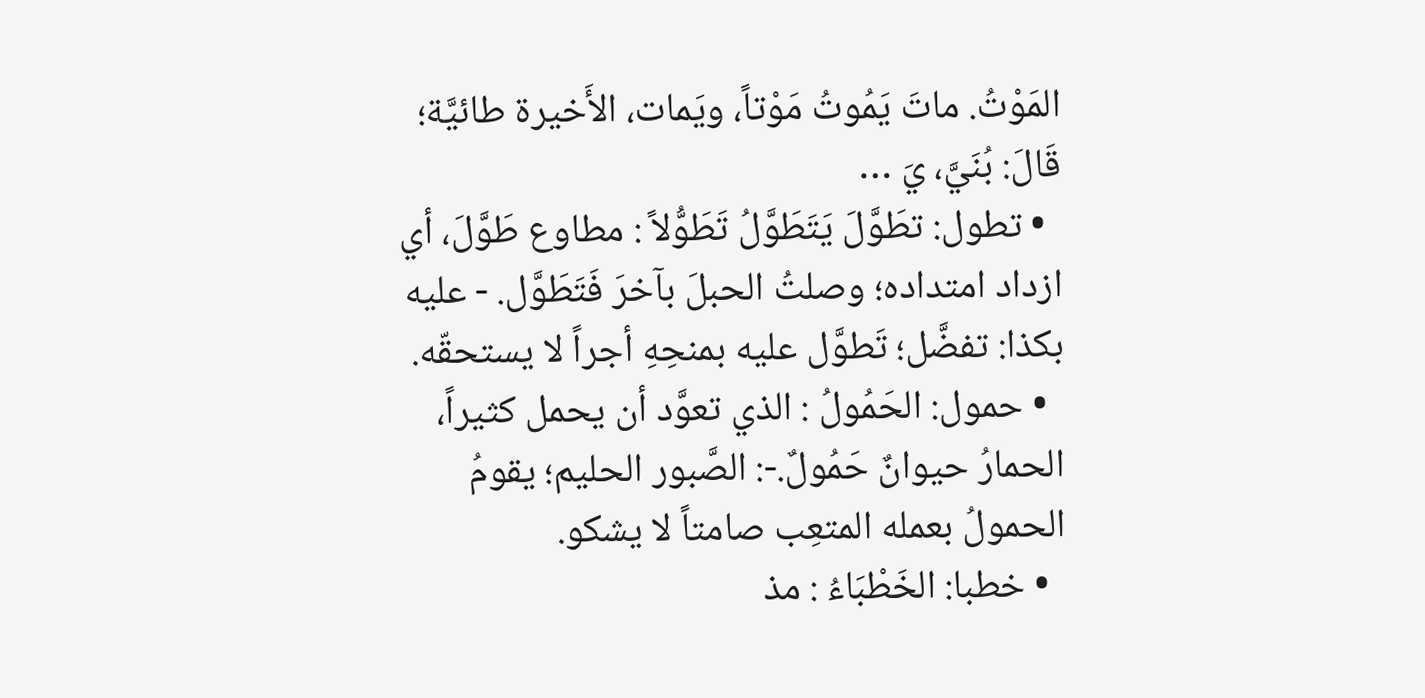المَوْتُ. ماتَ يَمُوتُ مَوْتاً، ويَمات، الأَخيرة طائيَّة؛ قَالَ: بُنَيَّ، يَ …
  • تطول: تطَوَّلَ يَتَطَوَّلُ تَطَوُّلاً : مطاوع طَوَّلَ، أي ازداد امتداده؛ وصلتُ الحبلَ بآخرَ فَتَطَوَّل. - عليه بكذا: تفضَّل؛ تَطوَّل عليه بمنحِهِ أجراً لا يستحقّه.
  • حمول: الحَمُولُ : الذي تعوَّد أن يحمل كثيراً، الحمارُ حيوانٌ حَمُولٌ.-: الصَّبور الحليم؛ يقومُ الحمولُ بعمله المتعِب صامتاً لا يشكو.
  • خطبا: الخَطْبَاءُ : مذ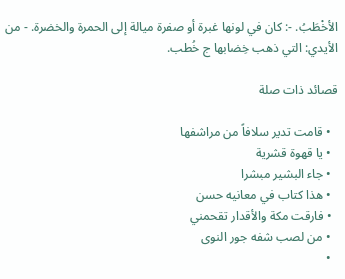الأخْطَبُ. -: كان في لونها غبرة أو صفرة ميالة إلى الحمرة والخضرة. - من الأيدي: التي ذهب خِضابها ج خُطب.

قصائد ذات صلة

  • قامت تدير سلافاً من مراشفها
  • يا قهوة قشرية
  • جاء البشير مبشرا
  • هذا كتاب في معانيه حسن
  • فارقت مكة والأقدار تقحمني
  • من لصب شفه جور النوى
  •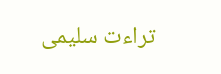تراءت سليمى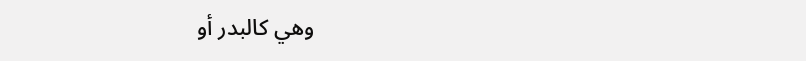وهي كالبدر أو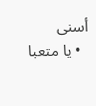أسنى
  • يا متعبا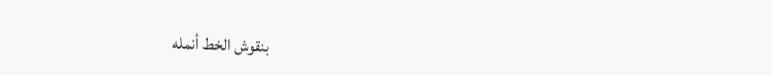بنقوش الخط أنمله